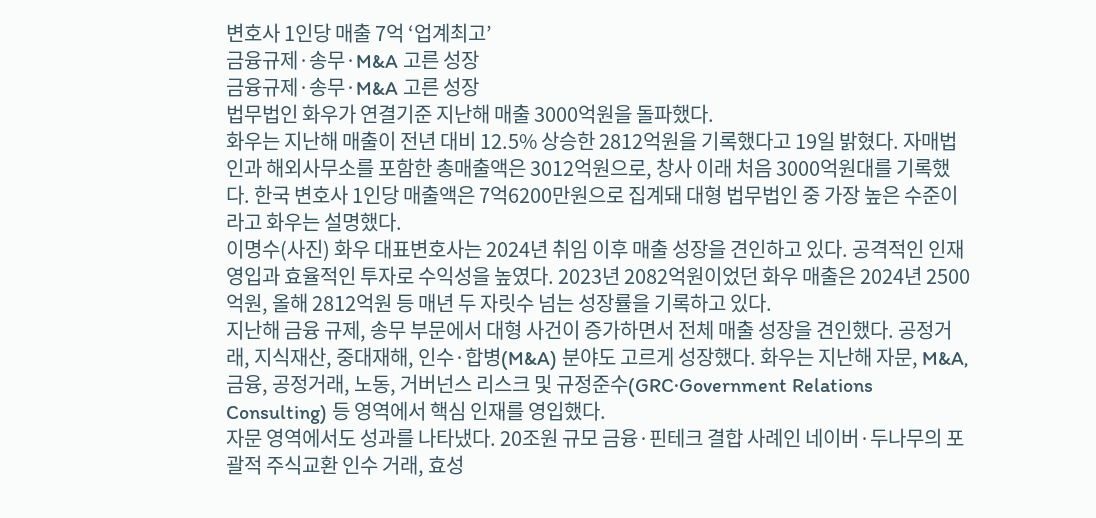변호사 1인당 매출 7억 ‘업계최고’
금융규제·송무·M&A 고른 성장
금융규제·송무·M&A 고른 성장
법무법인 화우가 연결기준 지난해 매출 3000억원을 돌파했다.
화우는 지난해 매출이 전년 대비 12.5% 상승한 2812억원을 기록했다고 19일 밝혔다. 자매법인과 해외사무소를 포함한 총매출액은 3012억원으로, 창사 이래 처음 3000억원대를 기록했다. 한국 변호사 1인당 매출액은 7억6200만원으로 집계돼 대형 법무법인 중 가장 높은 수준이라고 화우는 설명했다.
이명수(사진) 화우 대표변호사는 2024년 취임 이후 매출 성장을 견인하고 있다. 공격적인 인재 영입과 효율적인 투자로 수익성을 높였다. 2023년 2082억원이었던 화우 매출은 2024년 2500억원, 올해 2812억원 등 매년 두 자릿수 넘는 성장률을 기록하고 있다.
지난해 금융 규제, 송무 부문에서 대형 사건이 증가하면서 전체 매출 성장을 견인했다. 공정거래, 지식재산, 중대재해, 인수·합병(M&A) 분야도 고르게 성장했다. 화우는 지난해 자문, M&A, 금융, 공정거래, 노동, 거버넌스 리스크 및 규정준수(GRC·Government Relations Consulting) 등 영역에서 핵심 인재를 영입했다.
자문 영역에서도 성과를 나타냈다. 20조원 규모 금융·핀테크 결합 사례인 네이버·두나무의 포괄적 주식교환 인수 거래, 효성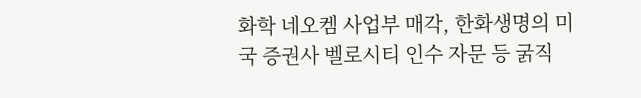화학 네오켐 사업부 매각, 한화생명의 미국 증권사 벨로시티 인수 자문 등 굵직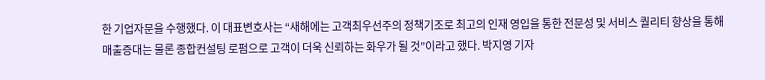한 기업자문을 수행했다. 이 대표변호사는 “새해에는 고객최우선주의 정책기조로 최고의 인재 영입을 통한 전문성 및 서비스 퀄리티 향상을 통해 매출증대는 물론 종합컨설팅 로펌으로 고객이 더욱 신뢰하는 화우가 될 것”이라고 했다. 박지영 기자